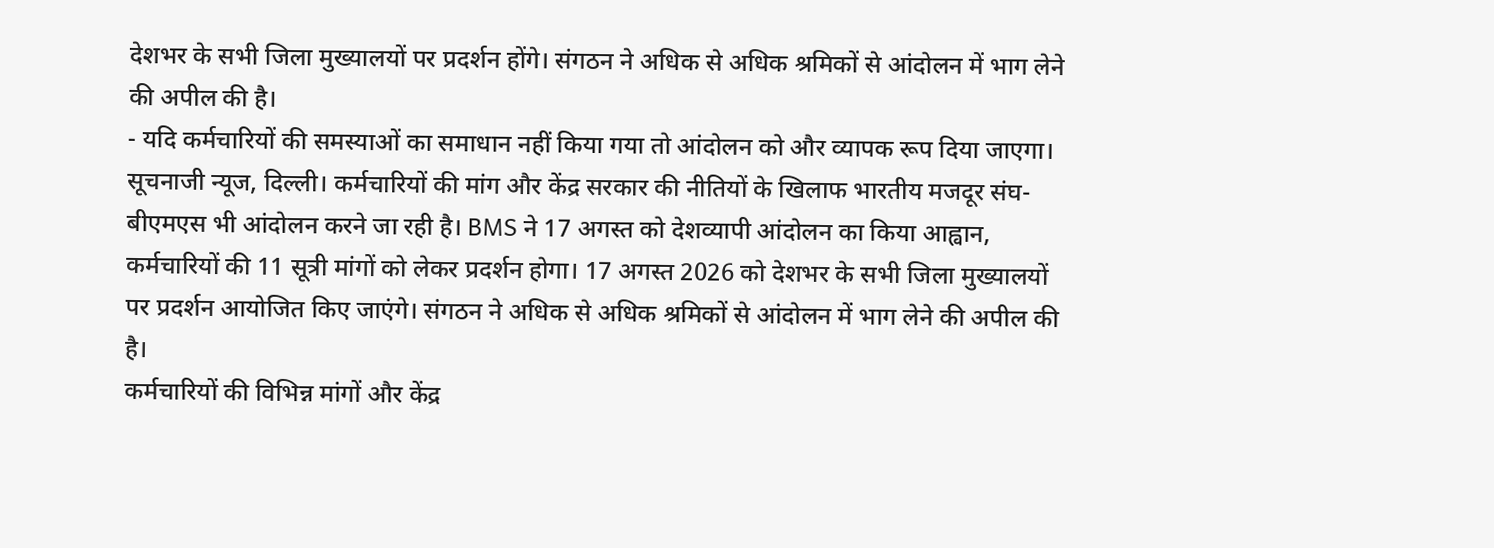देशभर के सभी जिला मुख्यालयों पर प्रदर्शन होंगे। संगठन ने अधिक से अधिक श्रमिकों से आंदोलन में भाग लेने की अपील की है।
- यदि कर्मचारियों की समस्याओं का समाधान नहीं किया गया तो आंदोलन को और व्यापक रूप दिया जाएगा।
सूचनाजी न्यूज, दिल्ली। कर्मचारियों की मांग और केंद्र सरकार की नीतियों के खिलाफ भारतीय मजदूर संघ-बीएमएस भी आंदोलन करने जा रही है। BMS ने 17 अगस्त को देशव्यापी आंदोलन का किया आह्वान, कर्मचारियों की 11 सूत्री मांगों को लेकर प्रदर्शन होगा। 17 अगस्त 2026 को देशभर के सभी जिला मुख्यालयों पर प्रदर्शन आयोजित किए जाएंगे। संगठन ने अधिक से अधिक श्रमिकों से आंदोलन में भाग लेने की अपील की है।
कर्मचारियों की विभिन्न मांगों और केंद्र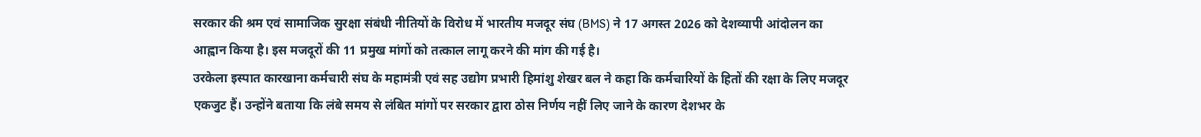सरकार की श्रम एवं सामाजिक सुरक्षा संबंधी नीतियों के विरोध में भारतीय मजदूर संघ (BMS) ने 17 अगस्त 2026 को देशव्यापी आंदोलन का आह्वान किया है। इस मजदूरों की 11 प्रमुख मांगों को तत्काल लागू करने की मांग की गई है।
उरकेला इस्पात कारखाना कर्मचारी संघ के महामंत्री एवं सह उद्योग प्रभारी हिमांशु शेखर बल ने कहा कि कर्मचारियों के हितों की रक्षा के लिए मजदूर एकजुट हैं। उन्होंने बताया कि लंबे समय से लंबित मांगों पर सरकार द्वारा ठोस निर्णय नहीं लिए जाने के कारण देशभर के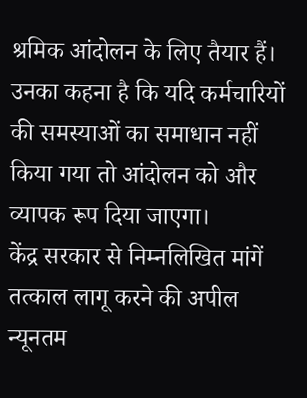श्रमिक आंदोलन के लिए तैयार हैं। उनका कहना है कि यदि कर्मचारियों की समस्याओं का समाधान नहीं किया गया तो आंदोलन को और व्यापक रूप दिया जाएगा।
केंद्र सरकार से निम्नलिखित मांगें तत्काल लागू करने की अपील
न्यूनतम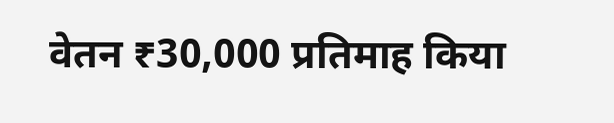वेतन ₹30,000 प्रतिमाह किया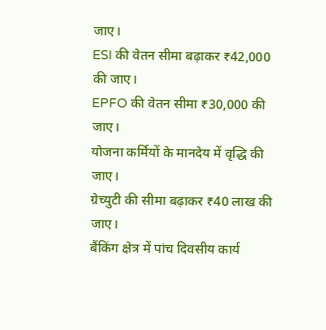जाए।
ESI की वेतन सीमा बढ़ाकर ₹42,000 की जाए।
EPFO की वेतन सीमा ₹30,000 की जाए।
योजना कर्मियों के मानदेय में वृद्धि की जाए।
ग्रेच्युटी की सीमा बढ़ाकर ₹40 लाख की जाए।
बैंकिंग क्षेत्र में पांच दिवसीय कार्य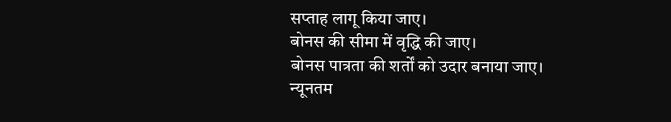सप्ताह लागू किया जाए।
बोनस की सीमा में वृद्धि की जाए।
बोनस पात्रता की शर्तों को उदार बनाया जाए।
न्यूनतम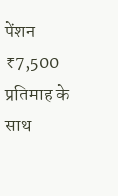पेंशन ₹7,500 प्रतिमाह के साथ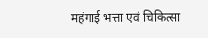महंगाई भत्ता एवं चिकित्सा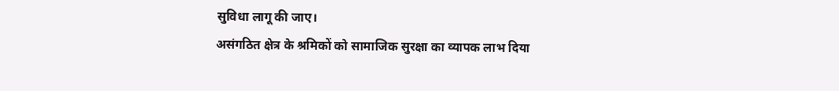सुविधा लागू की जाए।
असंगठित क्षेत्र के श्रमिकों को सामाजिक सुरक्षा का व्यापक लाभ दिया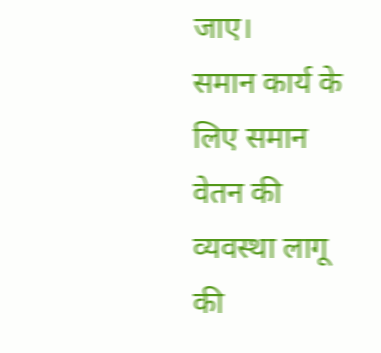जाए।
समान कार्य के लिए समान वेतन की व्यवस्था लागू की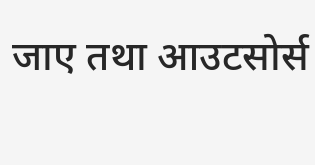जाए तथा आउटसोर्स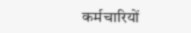कर्मचारियों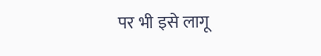पर भी इसे लागू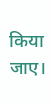किया जाए।